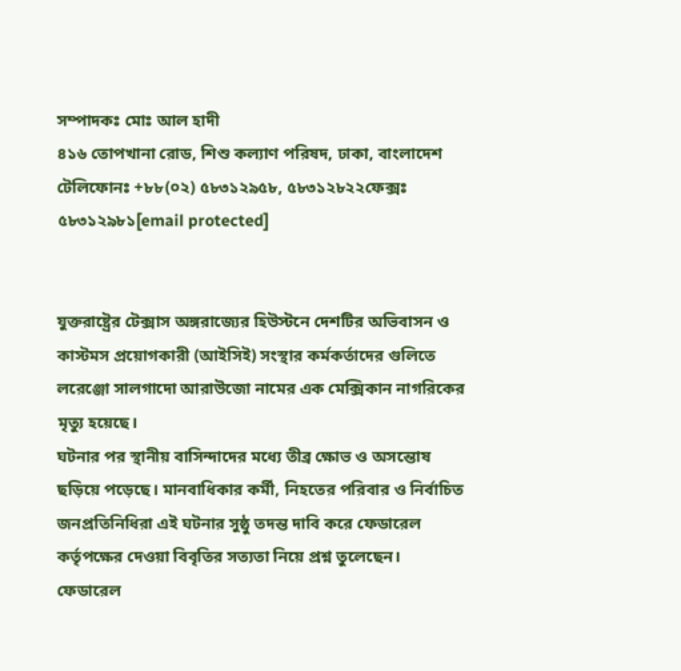সম্পাদকঃ মোঃ আল হাদী
৪১৬ তোপখানা রোড, শিশু কল্যাণ পরিষদ, ঢাকা, বাংলাদেশ
টেলিফোনঃ +৮৮(০২) ৫৮৩১২৯৫৮, ৫৮৩১২৮২২ফেক্সঃ ৫৮৩১২৯৮১[email protected]


যুক্তরাষ্ট্রের টেক্সাস অঙ্গরাজ্যের হিউস্টনে দেশটির অভিবাসন ও কাস্টমস প্রয়োগকারী (আইসিই) সংস্থার কর্মকর্তাদের গুলিতে লরেঞ্জো সালগাদো আরাউজো নামের এক মেক্সিকান নাগরিকের মৃত্যু হয়েছে।
ঘটনার পর স্থানীয় বাসিন্দাদের মধ্যে তীব্র ক্ষোভ ও অসন্তোষ ছড়িয়ে পড়েছে। মানবাধিকার কর্মী, নিহতের পরিবার ও নির্বাচিত জনপ্রতিনিধিরা এই ঘটনার সুষ্ঠু তদন্ত দাবি করে ফেডারেল কর্তৃপক্ষের দেওয়া বিবৃতির সত্যতা নিয়ে প্রশ্ন তুলেছেন।
ফেডারেল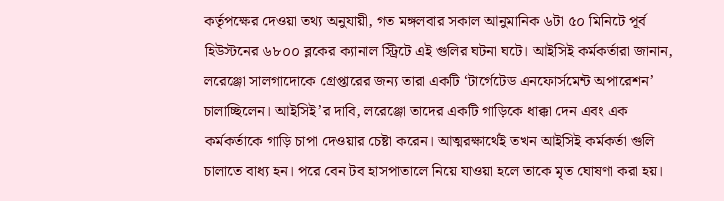কর্তৃপক্ষের দেওয়া তথ্য অনুযায়ী, গত মঙ্গলবার সকাল আনুমানিক ৬টা ৫০ মিনিটে পূর্ব হিউস্টনের ৬৮০০ ব্লকের ক্যানাল স্ট্রিটে এই গুলির ঘটনা ঘটে। আইসিই কর্মকর্তারা জানান, লরেঞ্জো সালগাদোকে গ্রেপ্তারের জন্য তারা একটি ‘টার্গেটেড এনফোর্সমেন্ট অপারেশন’ চালাচ্ছিলেন। আইসিই’র দাবি, লরেঞ্জো তাদের একটি গাড়িকে ধাক্কা দেন এবং এক কর্মকর্তাকে গাড়ি চাপা দেওয়ার চেষ্টা করেন। আত্মরক্ষার্থেই তখন আইসিই কর্মকর্তা গুলি চালাতে বাধ্য হন। পরে বেন টব হাসপাতালে নিয়ে যাওয়া হলে তাকে মৃত ঘোষণা করা হয়।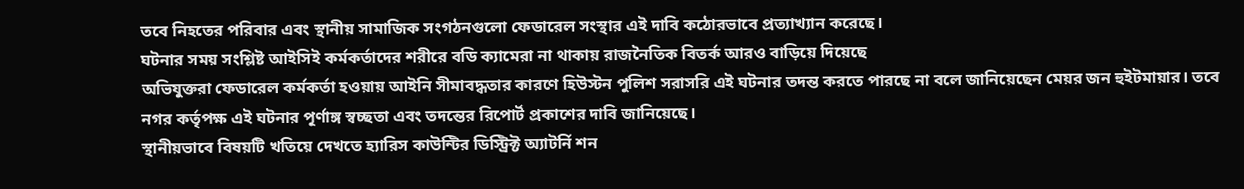তবে নিহতের পরিবার এবং স্থানীয় সামাজিক সংগঠনগুলো ফেডারেল সংস্থার এই দাবি কঠোরভাবে প্রত্যাখ্যান করেছে।
ঘটনার সময় সংশ্লিষ্ট আইসিই কর্মকর্তাদের শরীরে বডি ক্যামেরা না থাকায় রাজনৈতিক বিতর্ক আরও বাড়িয়ে দিয়েছে
অভিযুক্তরা ফেডারেল কর্মকর্তা হওয়ায় আইনি সীমাবদ্ধতার কারণে হিউস্টন পুলিশ সরাসরি এই ঘটনার তদন্ত করতে পারছে না বলে জানিয়েছেন মেয়র জন হুইটমায়ার। তবে নগর কর্তৃপক্ষ এই ঘটনার পূর্ণাঙ্গ স্বচ্ছতা এবং তদন্তের রিপোর্ট প্রকাশের দাবি জানিয়েছে।
স্থানীয়ভাবে বিষয়টি খতিয়ে দেখতে হ্যারিস কাউন্টির ডিস্ট্রিক্ট অ্যাটর্নি শন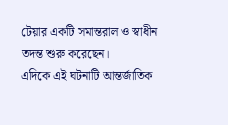টেয়ার একটি সমান্তরাল ও স্বাধীন তদন্ত শুরু করেছেন।
এদিকে এই ঘটনাটি আন্তর্জাতিক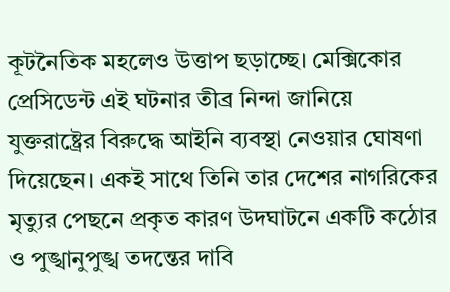কূটনৈতিক মহলেও উত্তাপ ছড়াচ্ছে। মেক্সিকোর প্রেসিডেন্ট এই ঘটনার তীব্র নিন্দা জানিয়ে যুক্তরাষ্ট্রের বিরুদ্ধে আইনি ব্যবস্থা নেওয়ার ঘোষণা দিয়েছেন। একই সাথে তিনি তার দেশের নাগরিকের মৃত্যুর পেছনে প্রকৃত কারণ উদঘাটনে একটি কঠোর ও পুঙ্খানুপুঙ্খ তদন্তের দাবি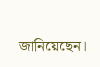জানিয়েছেন।